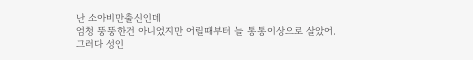난 소아비만출신인데
엄청 뚱뚱한건 아니었지만 어릴때부터 늘 통통이상으로 살았어.
그러다 성인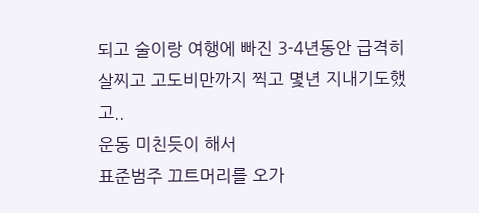되고 술이랑 여행에 빠진 3-4년동안 급격히 살찌고 고도비만까지 찍고 몇년 지내기도했고..
운동 미친듯이 해서
표준범주 끄트머리를 오가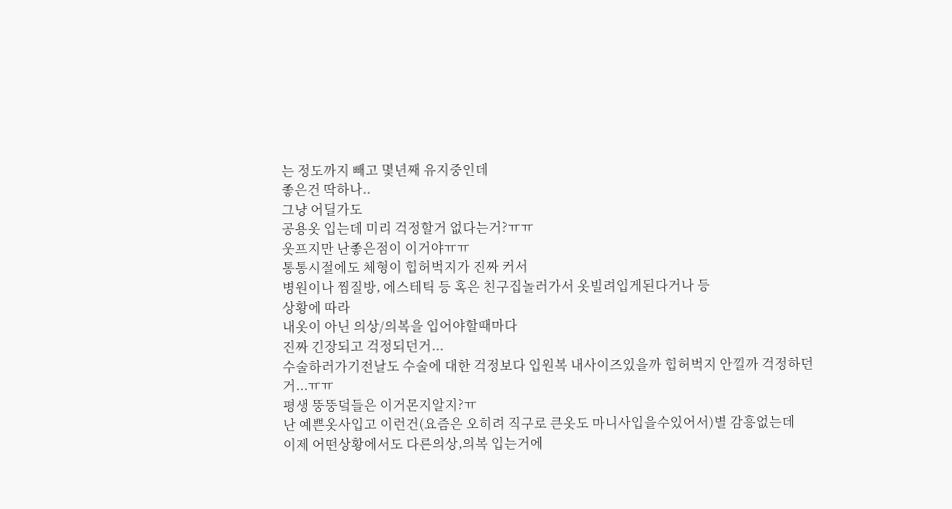는 정도까지 빼고 몇년째 유지중인데
좋은건 딱하나..
그냥 어딜가도
공용옷 입는데 미리 걱정할거 없다는거?ㅠㅠ
웃프지만 난좋은점이 이거야ㅠㅠ
통통시절에도 체형이 힙허벅지가 진짜 커서
병원이나 찜질방, 에스테틱 등 혹은 친구집놀러가서 옷빌려입게된다거나 등
상황에 따라
내옷이 아닌 의상/의복을 입어야할때마다
진짜 긴장되고 걱정되던거...
수술하러가기전날도 수술에 대한 걱정보다 입원복 내사이즈있을까 힙허벅지 안낄까 걱정하던거...ㅠㅠ
평생 뚱뚱덬들은 이거몬지알지?ㅠ
난 예쁜옷사입고 이런건(요즘은 오히려 직구로 큰옷도 마니사입을수있어서)별 감흥없는데
이제 어떤상황에서도 다른의상,의복 입는거에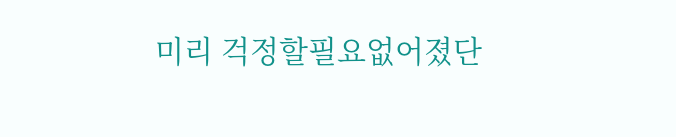미리 걱정할필요없어졌단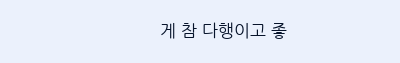게 참 다행이고 좋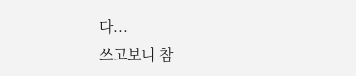다...
쓰고보니 참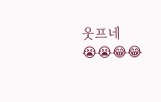웃프네😭😭😂😂